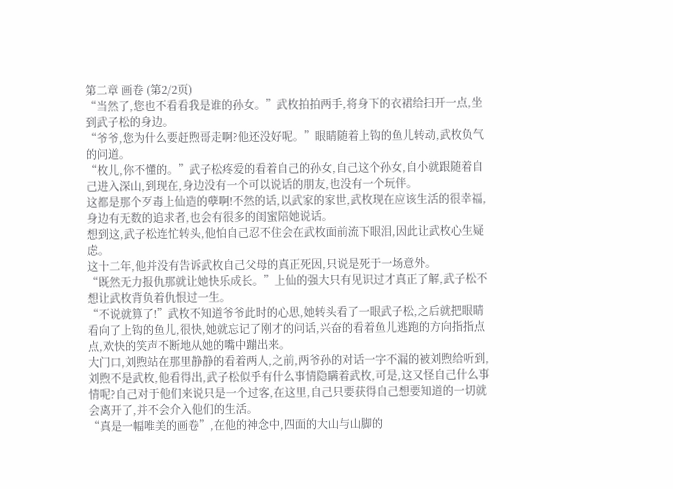第二章 画卷 (第2/2页)
“当然了,您也不看看我是谁的孙女。”武枚拍拍两手,将身下的衣裙给扫开一点,坐到武子松的身边。
“爷爷,您为什么要赶煦哥走啊?他还没好呢。”眼睛随着上钩的鱼儿转动,武枚负气的问道。
“枚儿,你不懂的。”武子松疼爱的看着自己的孙女,自己这个孙女,自小就跟随着自己进入深山,到现在,身边没有一个可以说话的朋友,也没有一个玩伴。
这都是那个歹毒上仙造的孽啊!不然的话,以武家的家世,武枚现在应该生活的很幸福,身边有无数的追求者,也会有很多的闺蜜陪她说话。
想到这,武子松连忙转头,他怕自己忍不住会在武枚面前流下眼泪,因此让武枚心生疑虑。
这十二年,他并没有告诉武枚自己父母的真正死因,只说是死于一场意外。
“既然无力报仇那就让她快乐成长。”上仙的强大只有见识过才真正了解,武子松不想让武枚背负着仇恨过一生。
“不说就算了!”武枚不知道爷爷此时的心思,她转头看了一眼武子松,之后就把眼睛看向了上钩的鱼儿,很快,她就忘记了刚才的问话,兴奋的看着鱼儿逃跑的方向指指点点,欢快的笑声不断地从她的嘴中蹦出来。
大门口,刘煦站在那里静静的看着两人,之前,两爷孙的对话一字不漏的被刘煦给听到,刘煦不是武枚,他看得出,武子松似乎有什么事情隐瞒着武枚,可是,这又怪自己什么事情呢?自己对于他们来说只是一个过客,在这里,自己只要获得自己想要知道的一切就会离开了,并不会介入他们的生活。
“真是一幅唯美的画卷”,在他的神念中,四面的大山与山脚的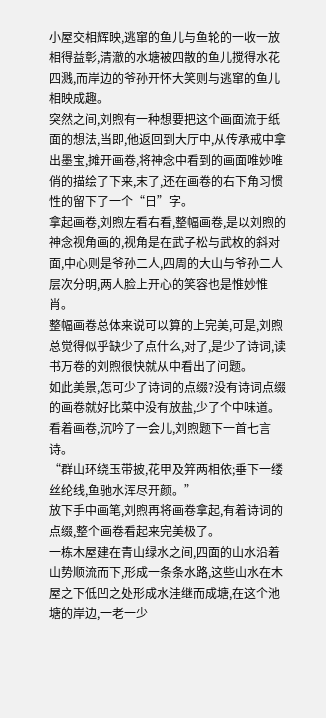小屋交相辉映,逃窜的鱼儿与鱼轮的一收一放相得益彰,清澈的水塘被四散的鱼儿搅得水花四溅,而岸边的爷孙开怀大笑则与逃窜的鱼儿相映成趣。
突然之间,刘煦有一种想要把这个画面流于纸面的想法,当即,他返回到大厅中,从传承戒中拿出墨宝,摊开画卷,将神念中看到的画面唯妙唯俏的描绘了下来,末了,还在画卷的右下角习惯性的留下了一个“日”字。
拿起画卷,刘煦左看右看,整幅画卷,是以刘煦的神念视角画的,视角是在武子松与武枚的斜对面,中心则是爷孙二人,四周的大山与爷孙二人层次分明,两人脸上开心的笑容也是惟妙惟肖。
整幅画卷总体来说可以算的上完美,可是,刘煦总觉得似乎缺少了点什么,对了,是少了诗词,读书万卷的刘煦很快就从中看出了问题。
如此美景,怎可少了诗词的点缀?没有诗词点缀的画卷就好比菜中没有放盐,少了个中味道。
看着画卷,沉吟了一会儿,刘煦题下一首七言诗。
“群山环绕玉带披,花甲及笄两相依;垂下一缕丝纶线,鱼驰水浑尽开颜。”
放下手中画笔,刘煦再将画卷拿起,有着诗词的点缀,整个画卷看起来完美极了。
一栋木屋建在青山绿水之间,四面的山水沿着山势顺流而下,形成一条条水路,这些山水在木屋之下低凹之处形成水洼继而成塘,在这个池塘的岸边,一老一少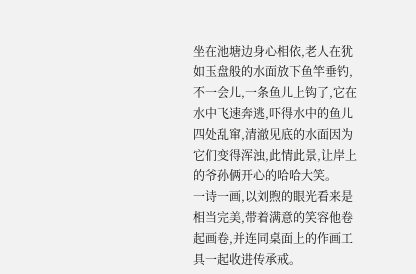坐在池塘边身心相依,老人在犹如玉盘般的水面放下鱼竿垂钓,不一会儿,一条鱼儿上钩了,它在水中飞速奔逃,吓得水中的鱼儿四处乱窜,清澈见底的水面因为它们变得浑浊,此情此景,让岸上的爷孙俩开心的哈哈大笑。
一诗一画,以刘煦的眼光看来是相当完美,带着满意的笑容他卷起画卷,并连同桌面上的作画工具一起收进传承戒。